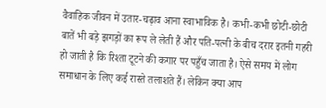वैवाहिक जीवन में उतार-चढ़ाव आना स्वाभाविक है। कभी-कभी छोटी-छोटी बातें भी बड़े झगड़ों का रूप ले लेती हैं और पति-पत्नी के बीच दरार इतनी गहरी हो जाती है कि रिश्ता टूटने की कगार पर पहुँच जाता है। ऐसे समय में लोग समाधान के लिए कई रास्ते तलाशते हैं। लेकिन क्या आप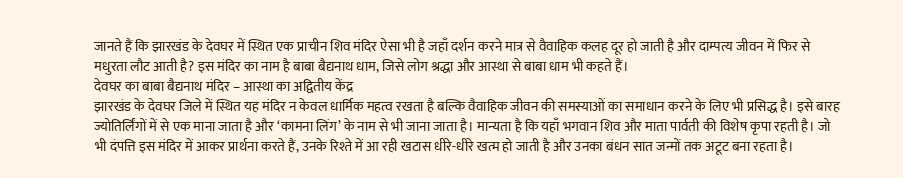जानते हैं कि झारखंड के देवघर में स्थित एक प्राचीन शिव मंदिर ऐसा भी है जहाँ दर्शन करने मात्र से वैवाहिक कलह दूर हो जाती है और दाम्पत्य जीवन में फिर से मधुरता लौट आती है? इस मंदिर का नाम है बाबा बैद्यनाथ धाम, जिसे लोग श्रद्धा और आस्था से बाबा धाम भी कहते हैं।
देवघर का बाबा बैद्यनाथ मंदिर – आस्था का अद्वितीय केंद्र
झारखंड के देवघर जिले में स्थित यह मंदिर न केवल धार्मिक महत्व रखता है बल्कि वैवाहिक जीवन की समस्याओं का समाधान करने के लिए भी प्रसिद्ध है। इसे बारह ज्योतिर्लिंगों में से एक माना जाता है और ‘कामना लिंग’ के नाम से भी जाना जाता है। मान्यता है कि यहाँ भगवान शिव और माता पार्वती की विशेष कृपा रहती है। जो भी दंपत्ति इस मंदिर में आकर प्रार्थना करते हैं, उनके रिश्ते में आ रही खटास धीरे-धीरे खत्म हो जाती है और उनका बंधन सात जन्मों तक अटूट बना रहता है।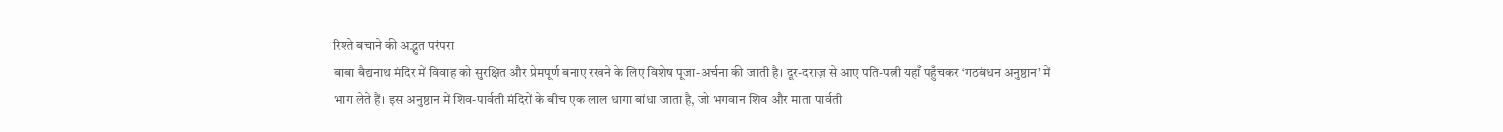रिश्ते बचाने की अद्भुत परंपरा
बाबा बैद्यनाथ मंदिर में विवाह को सुरक्षित और प्रेमपूर्ण बनाए रखने के लिए विशेष पूजा-अर्चना की जाती है। दूर-दराज़ से आए पति-पत्नी यहाँ पहुँचकर ‘गठबंधन अनुष्ठान’ में भाग लेते हैं। इस अनुष्ठान में शिव-पार्वती मंदिरों के बीच एक लाल धागा बांधा जाता है, जो भगवान शिव और माता पार्वती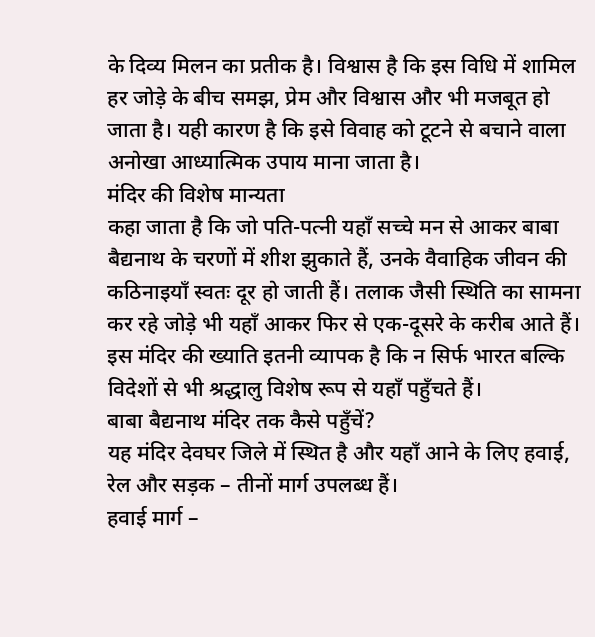के दिव्य मिलन का प्रतीक है। विश्वास है कि इस विधि में शामिल हर जोड़े के बीच समझ, प्रेम और विश्वास और भी मजबूत हो जाता है। यही कारण है कि इसे विवाह को टूटने से बचाने वाला अनोखा आध्यात्मिक उपाय माना जाता है।
मंदिर की विशेष मान्यता
कहा जाता है कि जो पति-पत्नी यहाँ सच्चे मन से आकर बाबा बैद्यनाथ के चरणों में शीश झुकाते हैं, उनके वैवाहिक जीवन की कठिनाइयाँ स्वतः दूर हो जाती हैं। तलाक जैसी स्थिति का सामना कर रहे जोड़े भी यहाँ आकर फिर से एक-दूसरे के करीब आते हैं। इस मंदिर की ख्याति इतनी व्यापक है कि न सिर्फ भारत बल्कि विदेशों से भी श्रद्धालु विशेष रूप से यहाँ पहुँचते हैं।
बाबा बैद्यनाथ मंदिर तक कैसे पहुँचें?
यह मंदिर देवघर जिले में स्थित है और यहाँ आने के लिए हवाई, रेल और सड़क – तीनों मार्ग उपलब्ध हैं।
हवाई मार्ग –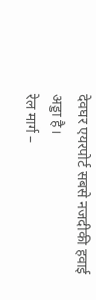देवघर एयरपोर्ट सबसे नजदीकी हवाई अड्डा है।
रेल मार्ग –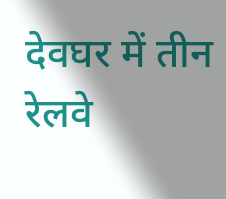देवघर में तीन रेलवे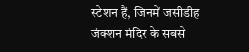स्टेशन हैं, जिनमें जसीडीह जंक्शन मंदिर के सबसे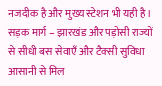नजदीक है और मुख्य स्टेशन भी यही है।
सड़क मार्ग – झारखंड और पड़ोसी राज्यों से सीधी बस सेवाएँ और टैक्सी सुविधा आसानी से मिल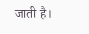जाती है।